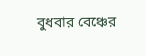বুধবার বেঞ্চের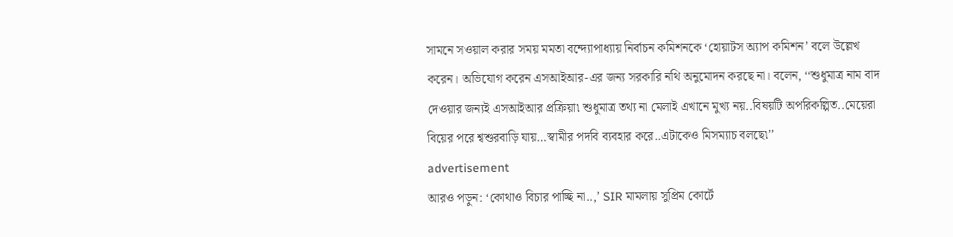সামনে সওয়াল করার সময় মমতা বন্দ্যোপাধ্যায় নির্বাচন কমিশনকে ‘হোয়াটস অ্যাপ কমিশন’ বলে উল্লেখ করেন। অভিযোগ করেন এসআইআর-এর জন্য সরকারি নথি অনুমোদন করছে না। বলেন, ‘‘শুধুমাত্র নাম বাদ দেওয়ার জন্যই এসআইআর প্রক্রিয়া৷ শুধুমাত্র তথ্য না মেলাই এখানে মুখ্য নয়..বিষয়টি অপরিকল্পিত..মেয়েরা বিয়ের পরে শ্বশুরবাড়ি যায়…স্বামীর পদবি ব্যবহার করে..এটাকেও মিসম্যাচ বলছে৷’’
advertisement
আরও পড়ুন: ‘কোথাও বিচার পাচ্ছি না..,’ SIR মামলায় সুপ্রিম কোর্টে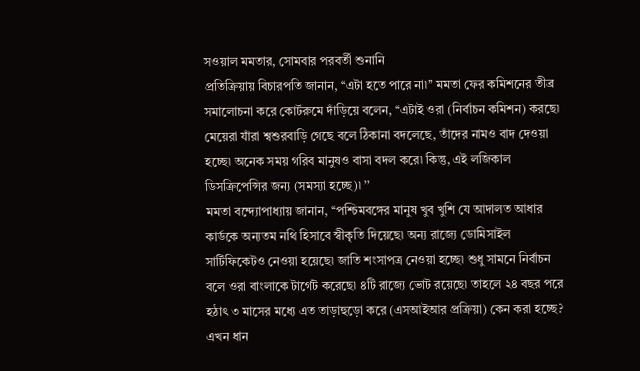সওয়াল মমতার, সোমবার পরবর্তী শুনানি
প্রতিক্রিয়ায় বিচারপতি জানান, ‘‘এটা হতে পারে না৷’’ মমতা ফের কমিশনের তীব্র সমালোচনা করে কোর্টরুমে দাঁড়িয়ে বলেন, ‘‘এটাই ওরা (নির্বাচন কমিশন) করছে৷ মেয়েরা যাঁরা শ্বশুরবাড়ি গেছে বলে ঠিকানা বদলেছে, তাঁদের নামও বাদ দেওয়া হচ্ছে৷ অনেক সময় গরিব মানুষও বাসা বদল করে৷ কিন্তু, এই লজিকাল ডিসক্রিপেন্সির জন্য (সমস্যা হচ্ছে)৷ ’’
মমতা বন্দ্যোপাধ্যায় জানান, ‘‘পশ্চিমবঙ্গের মানুষ খুব খুশি যে আদালত আধার কার্ডকে অন্যতম নথি হিসাবে স্বীকৃতি দিয়েছে৷ অন্য রাজ্যে ডোমিসাইল সার্টিফিকেটও নেওয়া হয়েছে৷ জাতি শংসাপত্র নেওয়া হচ্ছে৷ শুধু সামনে নির্বাচন বলে ওরা বাংলাকে টার্গেট করেছে৷ ৪টি রাজ্যে ভোট রয়েছে৷ তাহলে ২৪ বছর পরে হঠাৎ ৩ মাসের মধ্যে এত তাড়াহুড়ো করে (এসআইআর প্রক্রিয়া) কেন করা হচ্ছে? এখন ধান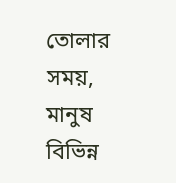তোলার সময়, মানুষ বিভিন্ন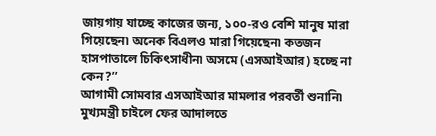জায়গায় যাচ্ছে কাজের জন্য, ১০০-রও বেশি মানুষ মারা গিয়েছেন৷ অনেক বিএলও মারা গিয়েছেন৷ কতজন হাসপাতালে চিকিৎসাধীন৷ অসমে (এসআইআর) হচ্ছে না কেন?’’
আগামী সোমবার এসআইআর মামলার পরবর্তী শুনানি৷ মুখ্যমন্ত্রী চাইলে ফের আদালতে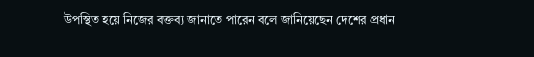উপস্থিত হয়ে নিজের বক্তব্য জানাতে পারেন বলে জানিয়েছেন দেশের প্রধান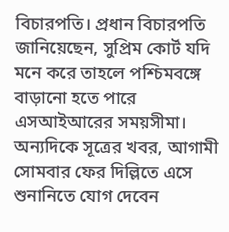বিচারপতি। প্রধান বিচারপতি জানিয়েছেন, সুপ্রিম কোর্ট যদি মনে করে তাহলে পশ্চিমবঙ্গে বাড়ানো হতে পারে এসআইআরের সময়সীমা। অন্যদিকে সূত্রের খবর, আগামী সোমবার ফের দিল্লিতে এসে শুনানিতে যোগ দেবেন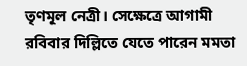তৃণমূল নেত্রী। সেক্ষেত্রে আগামী রবিবার দিল্লিতে যেতে পারেন মমতা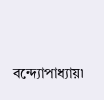বন্দ্যোপাধ্যায়৷